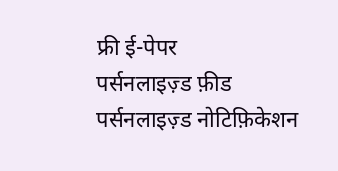फ्री ई-पेपर
पर्सनलाइज़्ड फ़ीड
पर्सनलाइज़्ड नोटिफ़िकेशन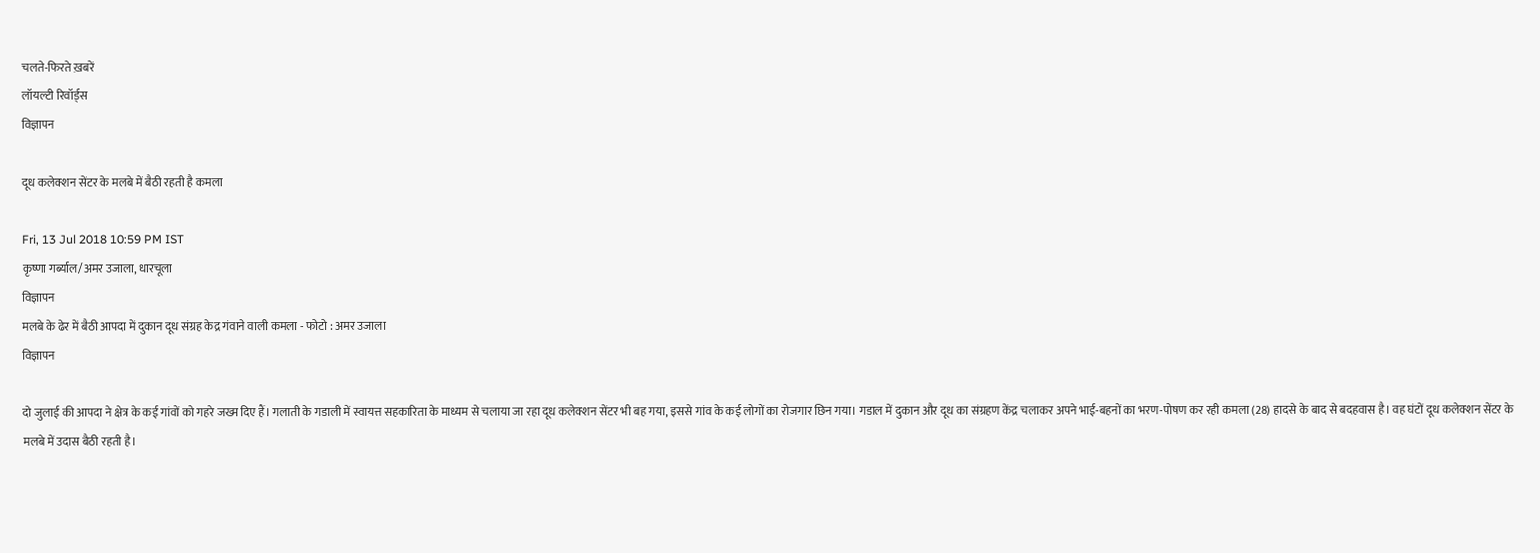चलते-फिरते ख़बरें
लॉयल्टी रिवॉर्ड्स
विज्ञापन

दूध कलेक्शन सेंटर के मलबे में बैठी रहती है कमला

Fri, 13 Jul 2018 10:59 PM IST
कृष्णा गर्ब्याल/अमर उजाला, धारचूला
विज्ञापन
मलबे के ढेर में बैठी आपदा में दुकान दूध संग्रह केद्र गंवाने वाली कमला - फोटो : अमर उजाला
विज्ञापन

दो जुलाई की आपदा ने क्षेत्र के कई गांवों को गहरे जख्म दिए हैं। गलाती के गडाली में स्वायत्त सहकारिता के माध्यम से चलाया जा रहा दूध कलेक्शन सेंटर भी बह गया, इससे गांव के कई लोगों का रोजगार छिन गया। गडाल में दुकान और दूध का संग्रहण केंद्र चलाकर अपने भाई-बहनों का भरण-पोषण कर रही कमला (28) हादसे के बाद से बदहवास है। वह घंटों दूध कलेक्शन सेंटर के मलबे में उदास बैठी रहती है।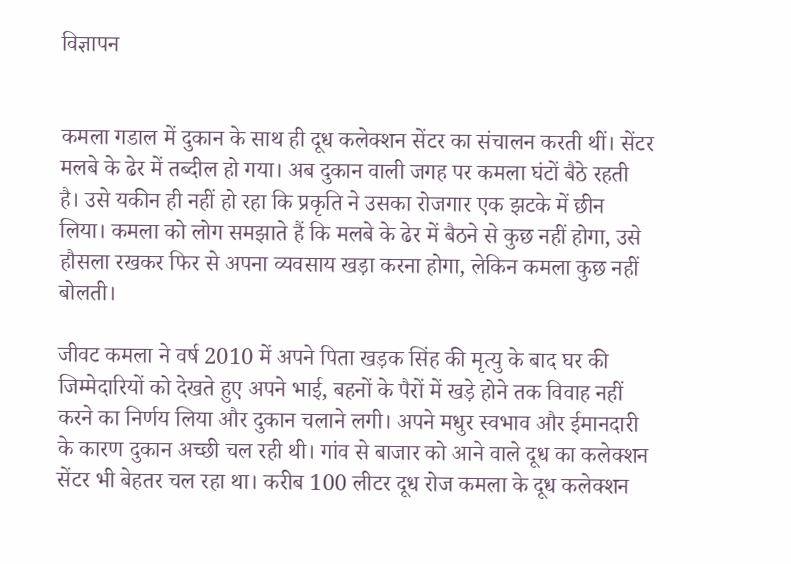विज्ञापन


कमला गडाल में दुकान के साथ ही दूध कलेक्शन सेंटर का संचालन करती थीं। सेंटर मलबे के ढेर में तब्दील हो गया। अब दुकान वाली जगह पर कमला घंटों बैठे रहती है। उसे यकीन ही नहीं हो रहा कि प्रकृति ने उसका रोजगार एक झटके में छीन लिया। कमला को लोग समझाते हैं कि मलबे के ढेर में बैठने से कुछ नहीं होगा, उसे हौसला रखकर फिर से अपना व्यवसाय खड़ा करना होगा, लेकिन कमला कुछ नहीं बोलती।

जीवट कमला ने वर्ष 2010 में अपने पिता खड़क सिंह की मृत्यु के बाद घर की जिम्मेदारियों को देखते हुए अपने भाई, बहनों के पैरों में खड़े होने तक विवाह नहीं करने का निर्णय लिया और दुकान चलाने लगी। अपने मधुर स्वभाव और ईमानदारी के कारण दुकान अच्छी चल रही थी। गांव से बाजार को आने वाले दूध का कलेक्शन सेंटर भी बेहतर चल रहा था। करीब 100 लीटर दूध रोज कमला के दूध कलेक्शन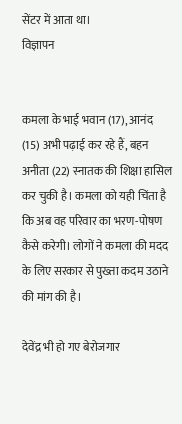सेंटर में आता था।
विज्ञापन


कमला के भाई भवान (17), आनंद (15) अभी पढ़ाई कर रहे हैं, बहन अनीता (22) स्नातक की शिक्षा हासिल कर चुकी है। कमला को यही चिंता है कि अब वह परिवार का भरण-पोषण कैसे करेगी। लोगों ने कमला की मदद के लिए सरकार से पुख्ता कदम उठाने की मांग की है।

देवेंद्र भी हो गए बेरोजगार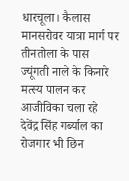धारचूला। कैलास मानसरोवर यात्रा मार्ग पर तीनतोला के पास ज्यूंगती नाले के किनारे मत्स्य पालन कर आजीविका चला रहे देवेंद्र सिंह गर्ब्याल का रोजगार भी छिन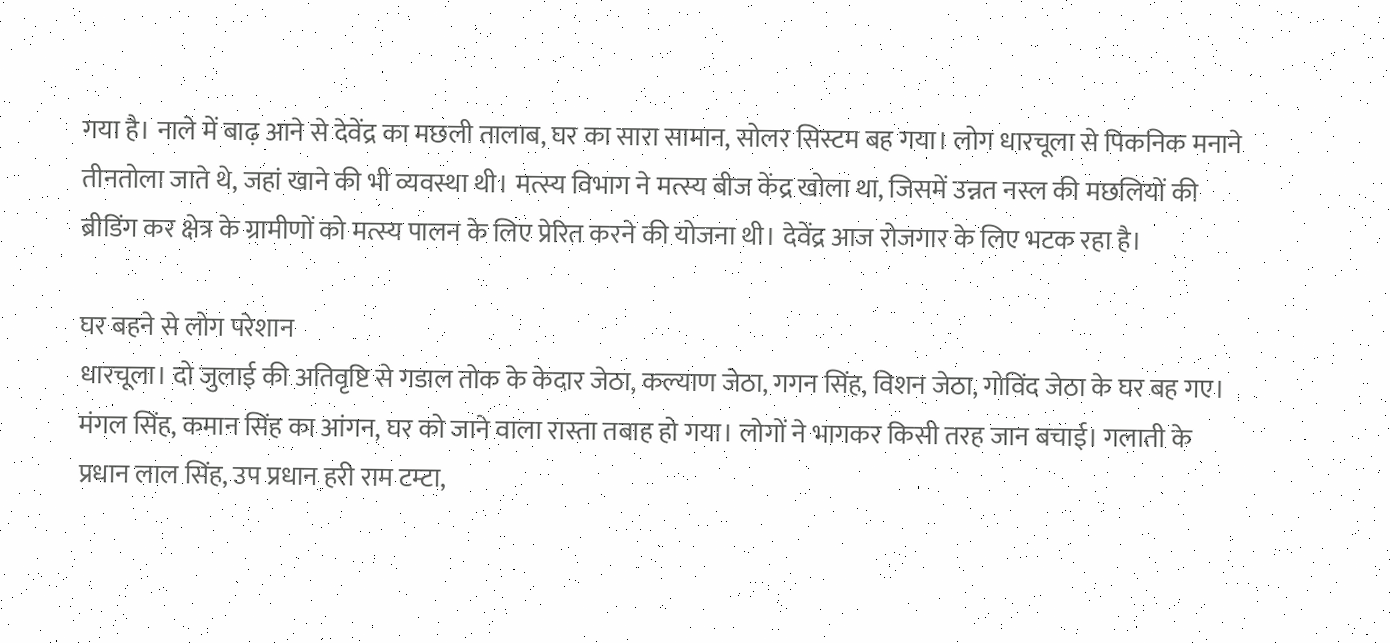गया है। नाले में बाढ़ आने से देवेंद्र का मछली तालाब, घर का सारा सामान, सोलर सिस्टम बह गया। लोग धारचूला से पिकनिक मनाने तीनतोला जाते थे, जहां खाने की भी व्यवस्था थी। मत्स्य विभाग ने मत्स्य बीज केंद्र खोला था, जिसमें उन्नत नस्ल की मछलियों की ब्रीडिंग कर क्षेत्र के ग्रामीणों को मत्स्य पालन के लिए प्रेरित करने की योजना थी। देवेंद्र आज रोजगार के लिए भटक रहा है।

घर बहने से लोग परेशान
धारचूला। दो जुलाई की अतिवृष्टि से गडाल तोक के केदार जेठा, कल्याण जेठा, गगन सिंह, विशन जेठा, गोविंद जेठा के घर बह गए। मंगल सिंह, कमान सिंह का आंगन, घर को जाने वाला रास्ता तबाह हो गया। लोगों ने भागकर किसी तरह जान बचाई। गलाती के प्रधान लाल सिंह, उप प्रधान हरी राम टम्टा,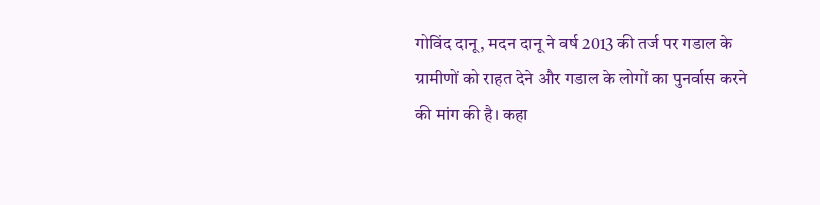गोविंद दानू, मदन दानू ने वर्ष 2013 की तर्ज पर गडाल के ग्रामीणों को राहत देने और गडाल के लोगों का पुनर्वास करने की मांग की है। कहा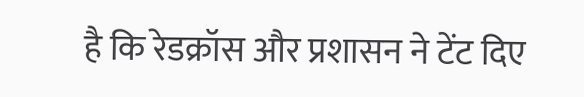है कि रेडक्रॉस और प्रशासन ने टेंट दिए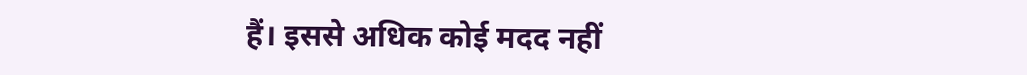हैं। इससे अधिक कोई मदद नहीं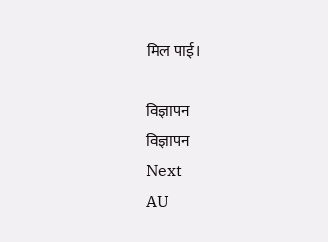मिल पाई।

विज्ञापन
विज्ञापन
Next
AU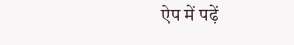ऐप में पढ़ें